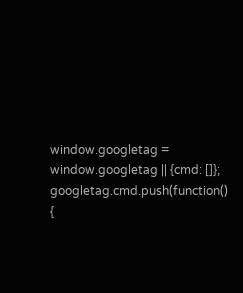window.googletag = window.googletag || {cmd: []}; googletag.cmd.push(function() {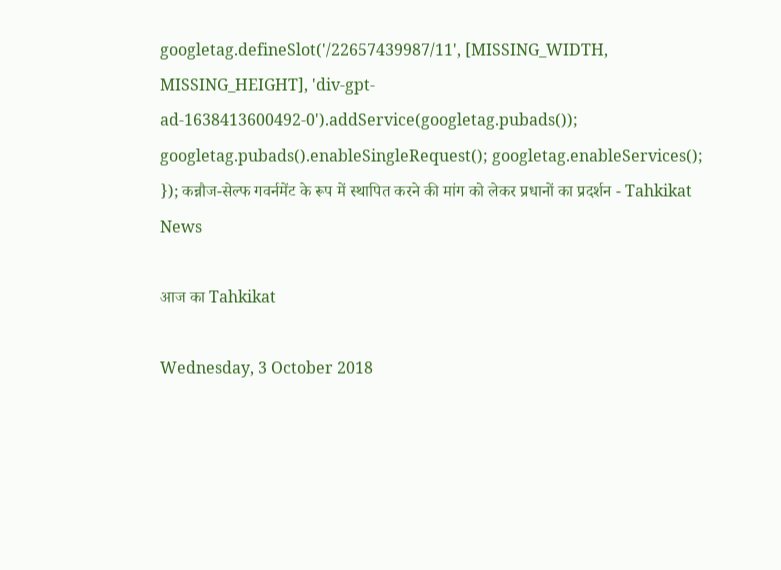googletag.defineSlot('/22657439987/11', [MISSING_WIDTH, MISSING_HEIGHT], 'div-gpt-ad-1638413600492-0').addService(googletag.pubads()); googletag.pubads().enableSingleRequest(); googletag.enableServices(); }); कन्नौज-सेल्फ गवर्नमेंट के रूप में स्थापित करने की मांग को लेकर प्रधानों का प्रदर्शन - Tahkikat News

आज का Tahkikat

Wednesday, 3 October 2018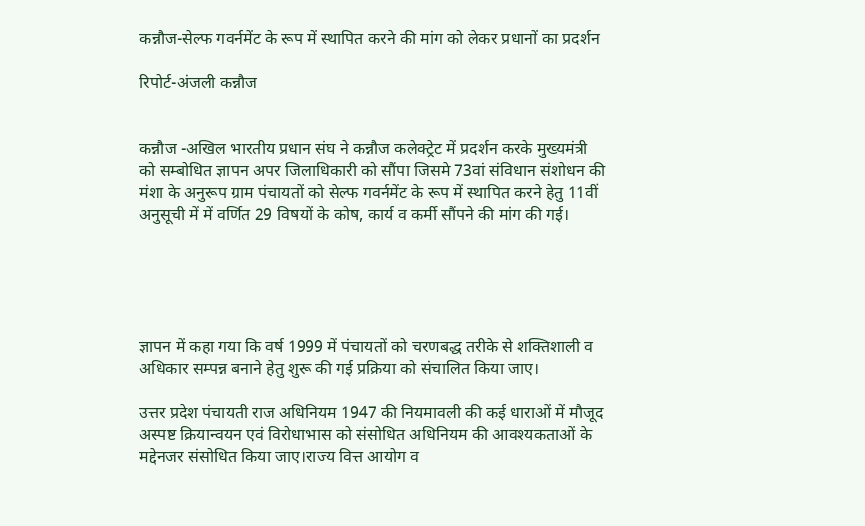कन्नौज-सेल्फ गवर्नमेंट के रूप में स्थापित करने की मांग को लेकर प्रधानों का प्रदर्शन

रिपोर्ट-अंजली कन्नौज


कन्नौज -अखिल भारतीय प्रधान संघ ने कन्नौज कलेक्ट्रेट में प्रदर्शन करके मुख्यमंत्री को सम्बोधित ज्ञापन अपर जिलाधिकारी को सौंपा जिसमे 73वां संविधान संशोधन की मंशा के अनुरूप ग्राम पंचायतों को सेल्फ गवर्नमेंट के रूप में स्थापित करने हेतु 11वीं अनुसूची में में वर्णित 29 विषयों के कोष, कार्य व कर्मी सौंपने की मांग की गई।





ज्ञापन में कहा गया कि वर्ष 1999 में पंचायतों को चरणबद्ध तरीके से शक्तिशाली व अधिकार सम्पन्न बनाने हेतु शुरू की गई प्रक्रिया को संचालित किया जाए।

उत्तर प्रदेश पंचायती राज अधिनियम 1947 की नियमावली की कई धाराओं में मौजूद अस्पष्ट क्रियान्वयन एवं विरोधाभास को संसोधित अधिनियम की आवश्यकताओं के मद्देनजर संसोधित किया जाए।राज्य वित्त आयोग व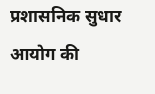प्रशासनिक सुधार आयोग की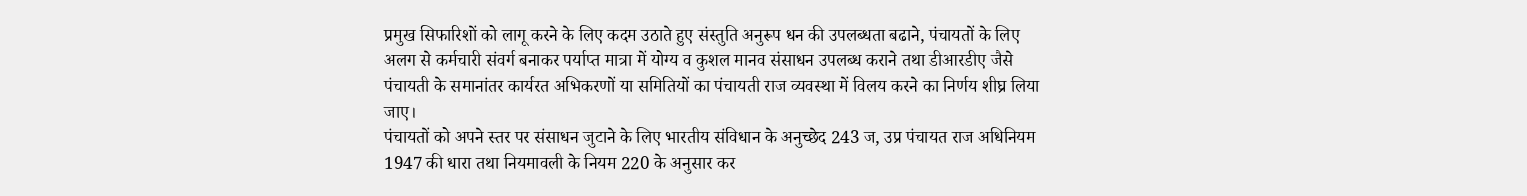प्रमुख सिफारिशों को लागू करने के लिए कदम उठाते हुए संस्तुति अनुरूप धन की उपलब्धता बढाने, पंचायतों के लिए अलग से कर्मचारी संवर्ग बनाकर पर्याप्त मात्रा में योग्य व कुशल मानव संसाधन उपलब्ध कराने तथा डीआरडीए जैसे पंचायती के समानांतर कार्यरत अभिकरणों या समितियों का पंचायती राज व्यवस्था में विलय करने का निर्णय शीघ्र लिया जाए।
पंचायतों को अपने स्तर पर संसाधन जुटाने के लिए भारतीय संविधान के अनुच्छेद 243 ज, उप्र पंचायत राज अधिनियम 1947 की धारा तथा नियमावली के नियम 220 के अनुसार कर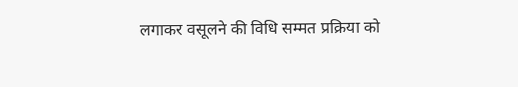लगाकर वसूलने की विधि सम्मत प्रक्रिया को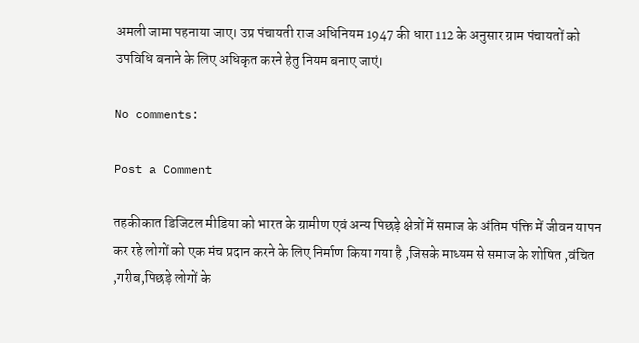अमली जामा पहनाया जाए। उप्र पंचायती राज अधिनियम 1947 की धारा 112 के अनुसार ग्राम पंचायतों को उपविधि बनाने के लिए अधिकृत करने हेतु नियम बनाए जाएं।

No comments:

Post a Comment

तहकीकात डिजिटल मीडिया को भारत के ग्रामीण एवं अन्य पिछड़े क्षेत्रों में समाज के अंतिम पंक्ति में जीवन यापन कर रहे लोगों को एक मंच प्रदान करने के लिए निर्माण किया गया है ,जिसके माध्यम से समाज के शोषित ,वंचित ,गरीब,पिछड़े लोगों के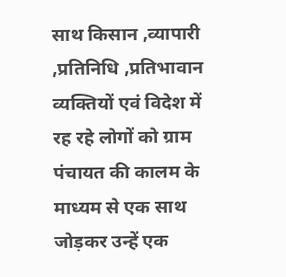साथ किसान ,व्यापारी ,प्रतिनिधि ,प्रतिभावान व्यक्तियों एवं विदेश में रह रहे लोगों को ग्राम पंचायत की कालम के माध्यम से एक साथ जोड़कर उन्हें एक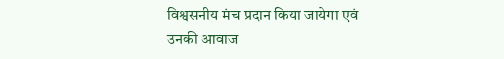विश्वसनीय मंच प्रदान किया जायेगा एवं उनकी आवाज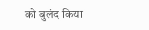को बुलंद किया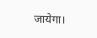जायेगा।